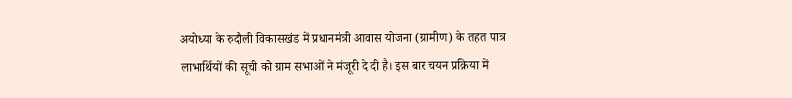अयोध्या के रुदौली विकासखंड में प्रधानमंत्री आवास योजना (ग्रामीण) के तहत पात्र लाभार्थियों की सूची को ग्राम सभाओं ने मंजूरी दे दी है। इस बार चयन प्रक्रिया में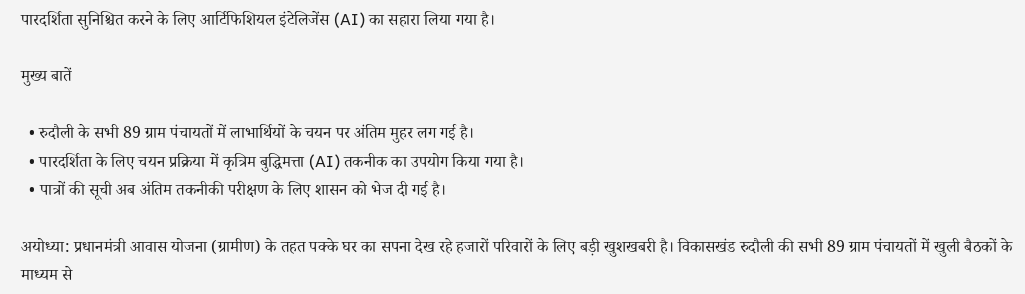पारदर्शिता सुनिश्चित करने के लिए आर्टिफिशियल इंटेलिजेंस (AI) का सहारा लिया गया है।

मुख्य बातें

  • रुदौली के सभी 89 ग्राम पंचायतों में लाभार्थियों के चयन पर अंतिम मुहर लग गई है।
  • पारदर्शिता के लिए चयन प्रक्रिया में कृत्रिम बुद्धिमत्ता (AI) तकनीक का उपयोग किया गया है।
  • पात्रों की सूची अब अंतिम तकनीकी परीक्षण के लिए शासन को भेज दी गई है।

अयोध्या: प्रधानमंत्री आवास योजना (ग्रामीण) के तहत पक्के घर का सपना देख रहे हजारों परिवारों के लिए बड़ी खुशखबरी है। विकासखंड रुदौली की सभी 89 ग्राम पंचायतों में खुली बैठकों के माध्यम से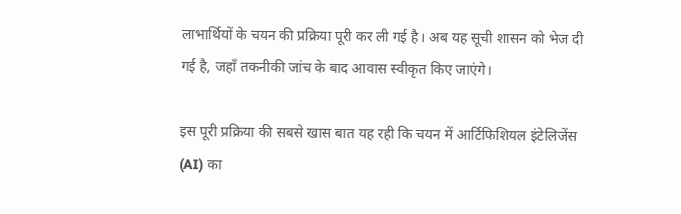लाभार्थियों के चयन की प्रक्रिया पूरी कर ली गई है। अब यह सूची शासन को भेज दी गई है, जहाँ तकनीकी जांच के बाद आवास स्वीकृत किए जाएंगे।

इस पूरी प्रक्रिया की सबसे खास बात यह रही कि चयन में आर्टिफिशियल इंटेलिजेंस (AI) का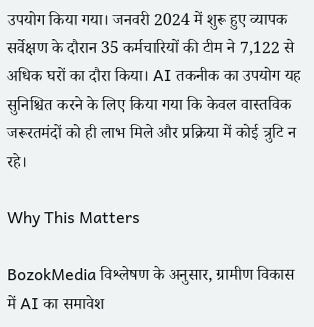उपयोग किया गया। जनवरी 2024 में शुरू हुए व्यापक सर्वेक्षण के दौरान 35 कर्मचारियों की टीम ने 7,122 से अधिक घरों का दौरा किया। AI तकनीक का उपयोग यह सुनिश्चित करने के लिए किया गया कि केवल वास्तविक जरूरतमंदों को ही लाभ मिले और प्रक्रिया में कोई त्रुटि न रहे।

Why This Matters

BozokMedia विश्लेषण के अनुसार, ग्रामीण विकास में AI का समावेश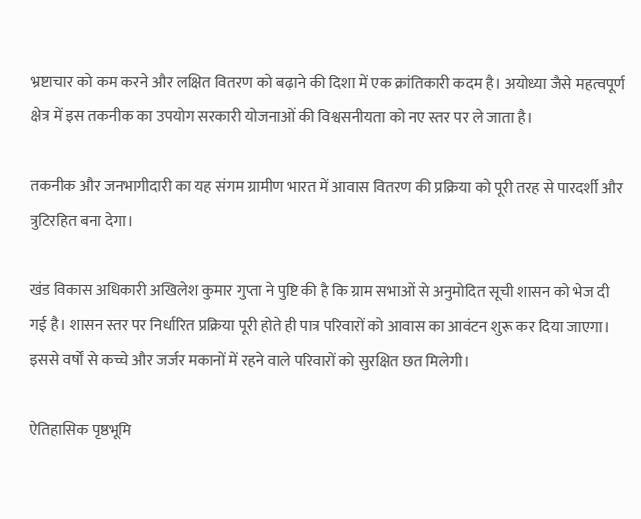भ्रष्टाचार को कम करने और लक्षित वितरण को बढ़ाने की दिशा में एक क्रांतिकारी कदम है। अयोध्या जैसे महत्वपूर्ण क्षेत्र में इस तकनीक का उपयोग सरकारी योजनाओं की विश्वसनीयता को नए स्तर पर ले जाता है।

तकनीक और जनभागीदारी का यह संगम ग्रामीण भारत में आवास वितरण की प्रक्रिया को पूरी तरह से पारदर्शी और त्रुटिरहित बना देगा।

खंड विकास अधिकारी अखिलेश कुमार गुप्ता ने पुष्टि की है कि ग्राम सभाओं से अनुमोदित सूची शासन को भेज दी गई है। शासन स्तर पर निर्धारित प्रक्रिया पूरी होते ही पात्र परिवारों को आवास का आवंटन शुरू कर दिया जाएगा। इससे वर्षों से कच्चे और जर्जर मकानों में रहने वाले परिवारों को सुरक्षित छत मिलेगी।

ऐतिहासिक पृष्ठभूमि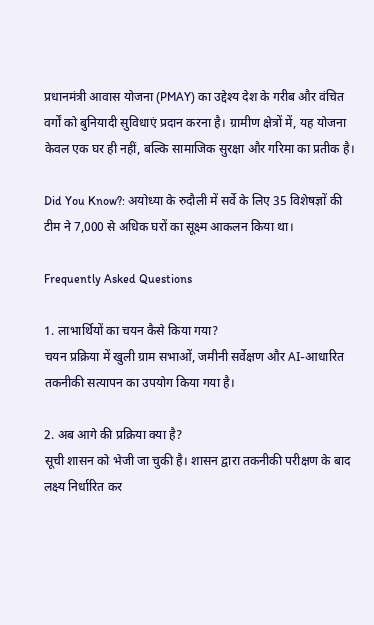प्रधानमंत्री आवास योजना (PMAY) का उद्देश्य देश के गरीब और वंचित वर्गों को बुनियादी सुविधाएं प्रदान करना है। ग्रामीण क्षेत्रों में, यह योजना केवल एक घर ही नहीं, बल्कि सामाजिक सुरक्षा और गरिमा का प्रतीक है।

Did You Know?: अयोध्या के रुदौली में सर्वे के लिए 35 विशेषज्ञों की टीम ने 7,000 से अधिक घरों का सूक्ष्म आकलन किया था।

Frequently Asked Questions

1. लाभार्थियों का चयन कैसे किया गया?
चयन प्रक्रिया में खुली ग्राम सभाओं, जमीनी सर्वेक्षण और AI-आधारित तकनीकी सत्यापन का उपयोग किया गया है।

2. अब आगे की प्रक्रिया क्या है?
सूची शासन को भेजी जा चुकी है। शासन द्वारा तकनीकी परीक्षण के बाद लक्ष्य निर्धारित कर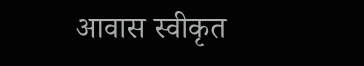आवास स्वीकृत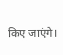किए जाएंगे।